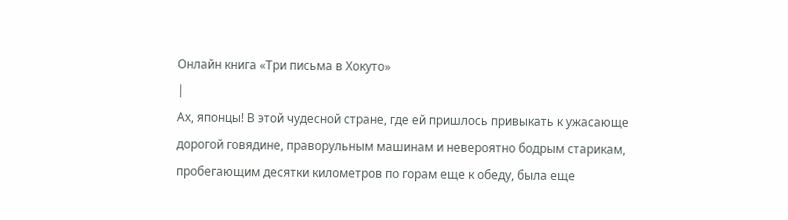Онлайн книга «Три письма в Хокуто»
|
Ах, японцы! В этой чудесной стране, где ей пришлось привыкать к ужасающе дорогой говядине, праворульным машинам и невероятно бодрым старикам, пробегающим десятки километров по горам еще к обеду, была еще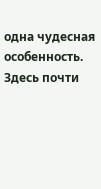одна чудесная особенность. Здесь почти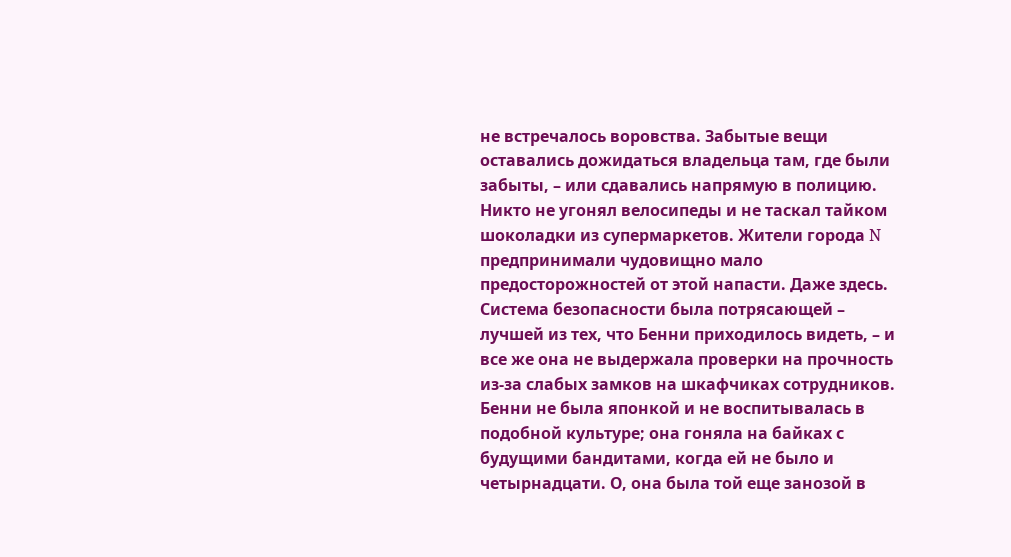не встречалось воровства. Забытые вещи оставались дожидаться владельца там, где были забыты, – или сдавались напрямую в полицию. Никто не угонял велосипеды и не таскал тайком шоколадки из супермаркетов. Жители города N предпринимали чудовищно мало предосторожностей от этой напасти. Даже здесь. Система безопасности была потрясающей – лучшей из тех, что Бенни приходилось видеть, – и все же она не выдержала проверки на прочность из-за слабых замков на шкафчиках сотрудников. Бенни не была японкой и не воспитывалась в подобной культуре; она гоняла на байках с будущими бандитами, когда ей не было и четырнадцати. О, она была той еще занозой в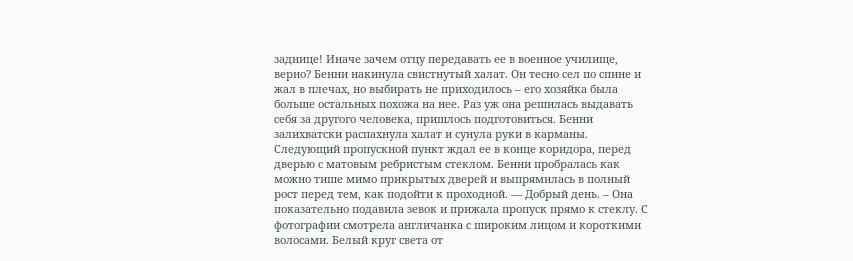заднице! Иначе зачем отцу передавать ее в военное училище, верно? Бенни накинула свистнутый халат. Он тесно сел по спине и жал в плечах, но выбирать не приходилось – его хозяйка была больше остальных похожа на нее. Раз уж она решилась выдавать себя за другого человека, пришлось подготовиться. Бенни залихватски распахнула халат и сунула руки в карманы. Следующий пропускной пункт ждал ее в конце коридора, перед дверью с матовым ребристым стеклом. Бенни пробралась как можно тише мимо прикрытых дверей и выпрямилась в полный рост перед тем, как подойти к проходной. — Добрый день. – Она показательно подавила зевок и прижала пропуск прямо к стеклу. С фотографии смотрела англичанка с широким лицом и короткими волосами. Белый круг света от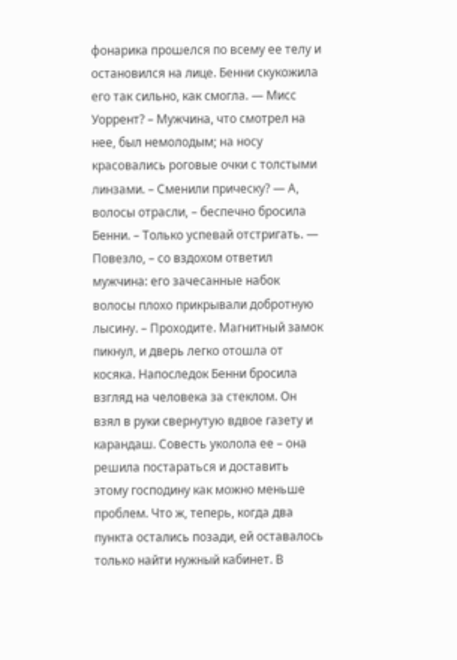фонарика прошелся по всему ее телу и остановился на лице. Бенни скукожила его так сильно, как смогла. — Мисс Уоррент? – Мужчина, что смотрел на нее, был немолодым; на носу красовались роговые очки с толстыми линзами. – Сменили прическу? — А, волосы отрасли, – беспечно бросила Бенни. – Только успевай отстригать. — Повезло, – со вздохом ответил мужчина: его зачесанные набок волосы плохо прикрывали добротную лысину. – Проходите. Магнитный замок пикнул, и дверь легко отошла от косяка. Напоследок Бенни бросила взгляд на человека за стеклом. Он взял в руки свернутую вдвое газету и карандаш. Совесть уколола ее – она решила постараться и доставить этому господину как можно меньше проблем. Что ж, теперь, когда два пункта остались позади, ей оставалось только найти нужный кабинет. В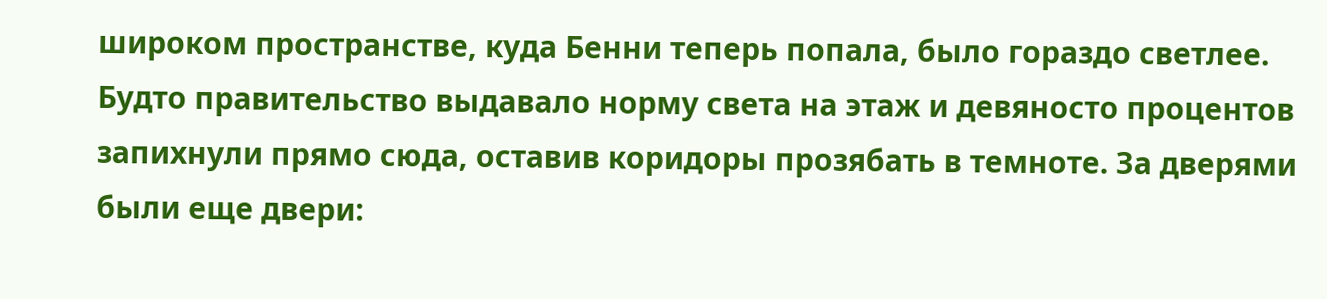широком пространстве, куда Бенни теперь попала, было гораздо светлее. Будто правительство выдавало норму света на этаж и девяносто процентов запихнули прямо сюда, оставив коридоры прозябать в темноте. За дверями были еще двери: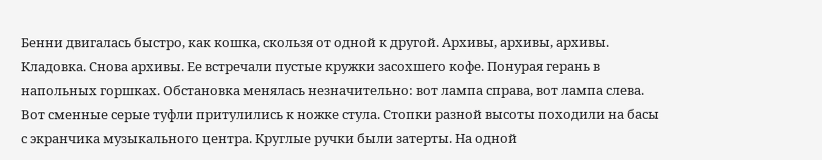Бенни двигалась быстро, как кошка, скользя от одной к другой. Архивы, архивы, архивы. Кладовка. Снова архивы. Ее встречали пустые кружки засохшего кофе. Понурая герань в напольных горшках. Обстановка менялась незначительно: вот лампа справа, вот лампа слева. Вот сменные серые туфли притулились к ножке стула. Стопки разной высоты походили на басы с экранчика музыкального центра. Круглые ручки были затерты. На одной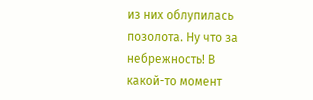из них облупилась позолота. Ну что за небрежность! В какой-то момент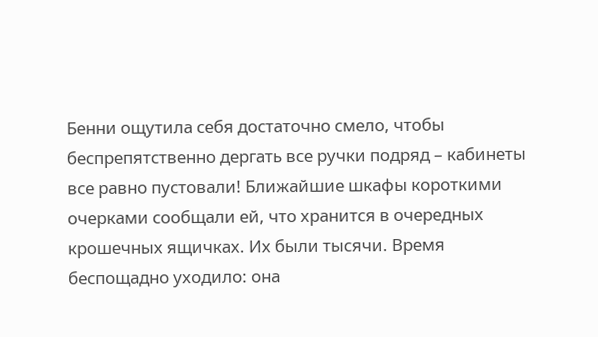Бенни ощутила себя достаточно смело, чтобы беспрепятственно дергать все ручки подряд – кабинеты все равно пустовали! Ближайшие шкафы короткими очерками сообщали ей, что хранится в очередных крошечных ящичках. Их были тысячи. Время беспощадно уходило: она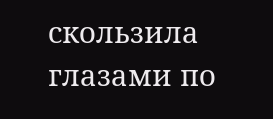скользила глазами по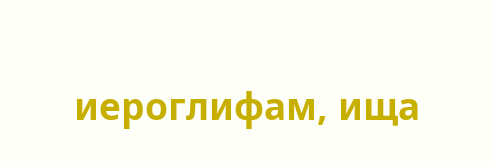иероглифам, ища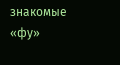знакомые «фу»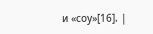и «соу»[16]. |